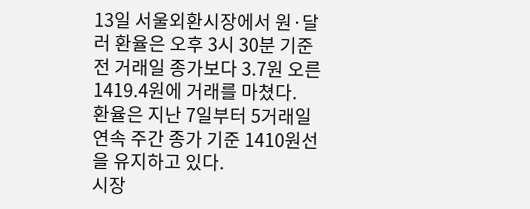13일 서울외환시장에서 원·달러 환율은 오후 3시 30분 기준 전 거래일 종가보다 3.7원 오른 1419.4원에 거래를 마쳤다.
환율은 지난 7일부터 5거래일 연속 주간 종가 기준 1410원선을 유지하고 있다.
시장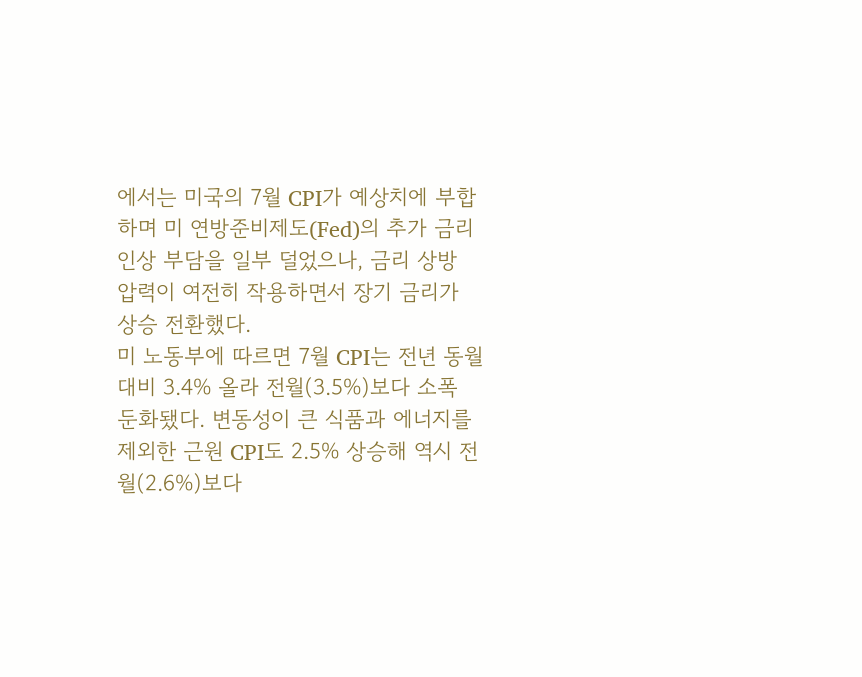에서는 미국의 7월 CPI가 예상치에 부합하며 미 연방준비제도(Fed)의 추가 금리 인상 부담을 일부 덜었으나, 금리 상방 압력이 여전히 작용하면서 장기 금리가 상승 전환했다.
미 노동부에 따르면 7월 CPI는 전년 동월 대비 3.4% 올라 전월(3.5%)보다 소폭 둔화됐다. 변동성이 큰 식품과 에너지를 제외한 근원 CPI도 2.5% 상승해 역시 전월(2.6%)보다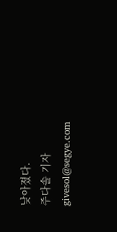낮아졌다.
주다솔 기자 givesol@segye.com